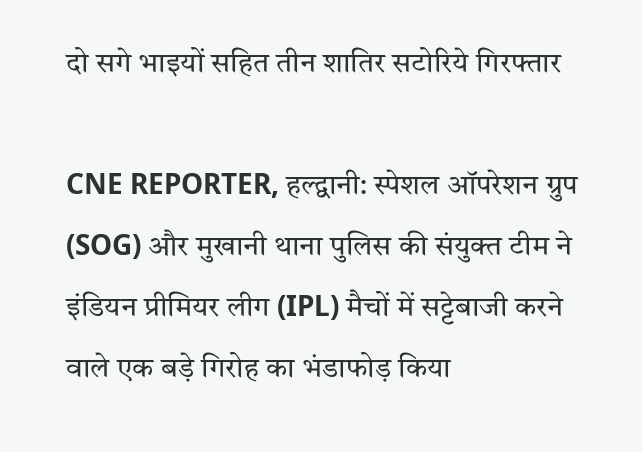दो सगे भाइयों सहित तीन शातिर सटोरिये गिरफ्तार

CNE REPORTER, हल्द्वानी: स्पेशल ऑपरेशन ग्रुप (SOG) और मुखानी थाना पुलिस की संयुक्त टीम ने इंडियन प्रीमियर लीग (IPL) मैचों में सट्टेबाजी करने वाले एक बड़े गिरोह का भंडाफोड़ किया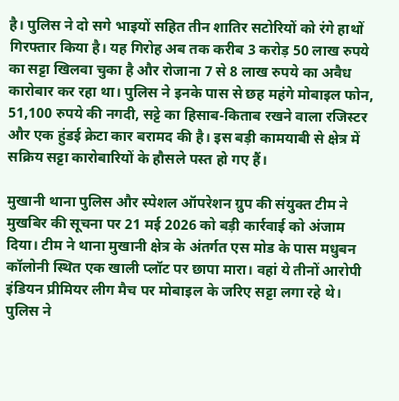है। पुलिस ने दो सगे भाइयों सहित तीन शातिर सटोरियों को रंगे हाथों गिरफ्तार किया है। यह गिरोह अब तक करीब 3 करोड़ 50 लाख रुपये का सट्टा खिलवा चुका है और रोजाना 7 से 8 लाख रुपये का अवैध कारोबार कर रहा था। पुलिस ने इनके पास से छह महंगे मोबाइल फोन, 51,100 रुपये की नगदी, सट्टे का हिसाब-किताब रखने वाला रजिस्टर और एक हुंडई क्रेटा कार बरामद की है। इस बड़ी कामयाबी से क्षेत्र में सक्रिय सट्टा कारोबारियों के हौसले पस्त हो गए हैं।

मुखानी थाना पुलिस और स्पेशल ऑपरेशन ग्रुप की संयुक्त टीम ने मुखबिर की सूचना पर 21 मई 2026 को बड़ी कार्रवाई को अंजाम दिया। टीम ने थाना मुखानी क्षेत्र के अंतर्गत एस मोड के पास मधुबन कॉलोनी स्थित एक खाली प्लॉट पर छापा मारा। वहां ये तीनों आरोपी इंडियन प्रीमियर लीग मैच पर मोबाइल के जरिए सट्टा लगा रहे थे।
पुलिस ने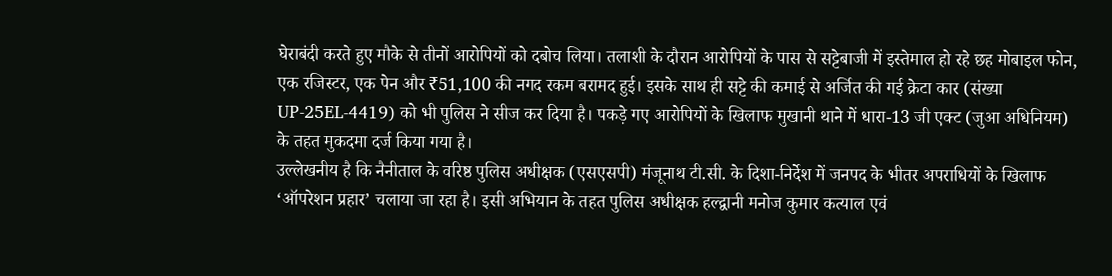घेराबंदी करते हुए मौके से तीनों आरोपियों को दबोच लिया। तलाशी के दौरान आरोपियों के पास से सट्टेबाजी में इस्तेमाल हो रहे छह मोबाइल फोन, एक रजिस्टर, एक पेन और ₹51,100 की नगद रकम बरामद हुई। इसके साथ ही सट्टे की कमाई से अर्जित की गई क्रेटा कार (संख्या UP-25EL-4419) को भी पुलिस ने सीज कर दिया है। पकड़े गए आरोपियों के खिलाफ मुखानी थाने में धारा-13 जी एक्ट (जुआ अधिनियम) के तहत मुकदमा दर्ज किया गया है।
उल्लेखनीय है कि नैनीताल के वरिष्ठ पुलिस अधीक्षक (एसएसपी) मंजूनाथ टी.सी. के दिशा-निर्देश में जनपद के भीतर अपराधियों के खिलाफ ‘ऑपरेशन प्रहार’ चलाया जा रहा है। इसी अभियान के तहत पुलिस अधीक्षक हल्द्वानी मनोज कुमार कत्याल एवं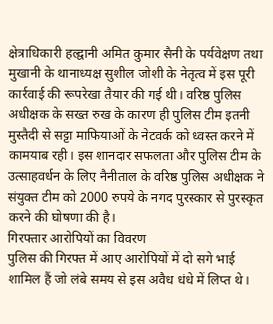क्षेत्राधिकारी हल्द्वानी अमित कुमार सैनी के पर्यवेक्षण तथा मुखानी के थानाध्यक्ष सुशील जोशी के नेतृत्व में इस पूरी कार्रवाई की रूपरेखा तैयार की गई थी। वरिष्ठ पुलिस अधीक्षक के सख्त रुख के कारण ही पुलिस टीम इतनी मुस्तैदी से सट्टा माफियाओं के नेटवर्क को ध्वस्त करने में कामयाब रही। इस शानदार सफलता और पुलिस टीम के उत्साहवर्धन के लिए नैनीताल के वरिष्ठ पुलिस अधीक्षक ने संयुक्त टीम को 2000 रुपये के नगद पुरस्कार से पुरस्कृत करने की घोषणा की है।
गिरफ्तार आरोपियों का विवरण
पुलिस की गिरफ्त में आए आरोपियों में दो सगे भाई शामिल हैं जो लंबे समय से इस अवैध धंधे में लिप्त थे।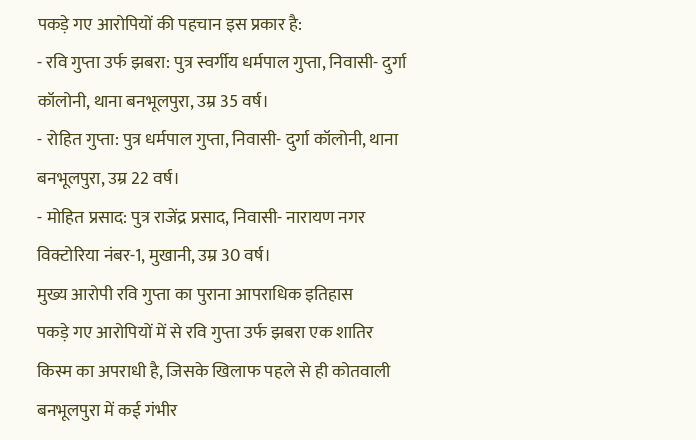पकड़े गए आरोपियों की पहचान इस प्रकार है:
- रवि गुप्ता उर्फ झबरा: पुत्र स्वर्गीय धर्मपाल गुप्ता, निवासी- दुर्गा कॉलोनी, थाना बनभूलपुरा, उम्र 35 वर्ष।
- रोहित गुप्ता: पुत्र धर्मपाल गुप्ता, निवासी- दुर्गा कॉलोनी, थाना बनभूलपुरा, उम्र 22 वर्ष।
- मोहित प्रसाद: पुत्र राजेंद्र प्रसाद, निवासी- नारायण नगर विक्टोरिया नंबर-1, मुखानी, उम्र 30 वर्ष।
मुख्य आरोपी रवि गुप्ता का पुराना आपराधिक इतिहास
पकड़े गए आरोपियों में से रवि गुप्ता उर्फ झबरा एक शातिर किस्म का अपराधी है, जिसके खिलाफ पहले से ही कोतवाली बनभूलपुरा में कई गंभीर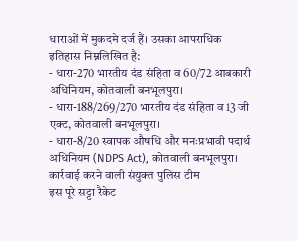धाराओं में मुकदमे दर्ज हैं। उसका आपराधिक इतिहास निम्नलिखित है:
- धारा-270 भारतीय दंड संहिता व 60/72 आबकारी अधिनियम, कोतवाली बनभूलपुरा।
- धारा-188/269/270 भारतीय दंड संहिता व 13 जी एक्ट, कोतवाली बनभूलपुरा।
- धारा-8/20 स्वापक औषधि और मनःप्रभावी पदार्थ अधिनियम (NDPS Act), कोतवाली बनभूलपुरा।
कार्रवाई करने वाली संयुक्त पुलिस टीम
इस पूरे सट्टा रैकेट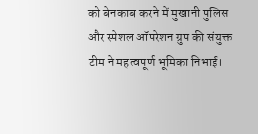को बेनकाब करने में मुखानी पुलिस और स्पेशल ऑपरेशन ग्रुप की संयुक्त टीम ने महत्वपूर्ण भूमिका निभाई।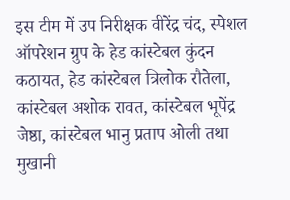इस टीम में उप निरीक्षक वीरेंद्र चंद, स्पेशल ऑपरेशन ग्रुप के हेड कांस्टेबल कुंदन कठायत, हेड कांस्टेबल त्रिलोक रौतेला, कांस्टेबल अशोक रावत, कांस्टेबल भूपेंद्र जेष्ठा, कांस्टेबल भानु प्रताप ओली तथा मुखानी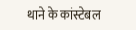थाने के कांस्टेबल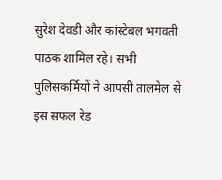सुरेश देवडी और कांस्टेबल भगवती पाठक शामिल रहे। सभी पुलिसकर्मियों ने आपसी तालमेल से इस सफल रेड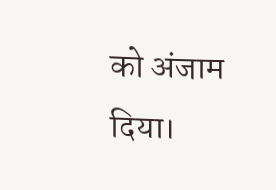को अंजाम दिया।